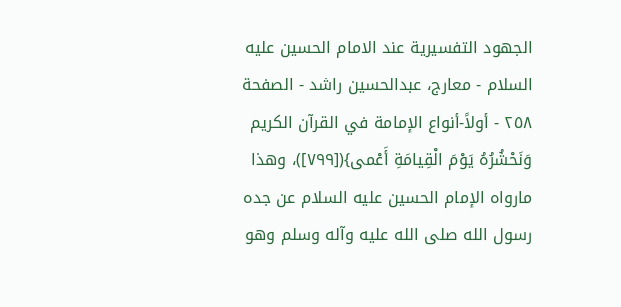الجهود التفسيرية عند الامام الحسين عليه السلام - معارج، عبدالحسين راشد - الصفحة ٢٥٨ - أولاً-أنواع الإمامة في القرآن الكريم
وَنَحْشُرُهُ يَوْمَ الْقِيامَةِ أَعْمى}([٧٩٩])، وهذا مارواه الإمام الحسين عليه السلام عن جده رسول الله صلى الله عليه وآله وسلم وهو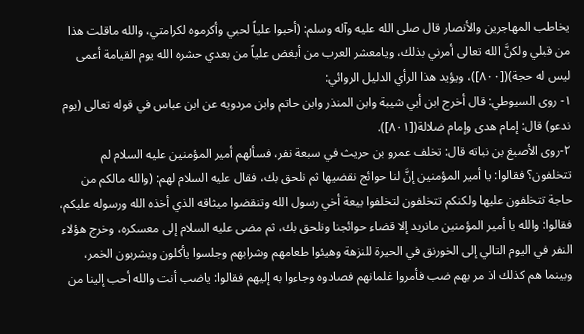يخاطب المهاجرين والأنصار قال صلى الله عليه وآله وسلم: (أحبوا علياً لحبي وأكرموه لكرامتي، والله ماقلت هذا من قبلي ولكنَّ الله تعالى أمرني بذلك، ويامعشر العرب من أبغض علياً من بعدي حشره الله يوم القيامة أعمى ليس له حجة)([٨٠٠])، ويؤيد هذا الرأي الدليل الروائي:
١- روى السيوطي: قال أخرج ابن أبي شيبة وابن المنذر وابن حاتم وابن مردويه عن ابن عباس في قوله تعالى (يوم ندعو) قال: إمام هدى وإمام ضلالة([٨٠١]).
٢-روى الأصبغ بن نباته قال: تخلف عمرو بن حريث في سبعة نفر، فسألهم أمير المؤمنين عليه السلام لم تتخلفون؟ فقالوا: يا أمير المؤمنين إنَّ لنا حوائج نقضيها ثم نلحق بك، فقال عليه السلام لهم: (والله مالكم من حاجة تتخلفون عليها ولكنكم تتخلفون لتخلفوا بيعة أخي رسول الله وتنقضوا ميثاقه الذي أخذه الله ورسوله عليكم، فقالوا: والله يا أمير المؤمنين مانريد إلا قضاء حوائجنا ونلحق بك، ثم مضى عليه السلام إلى معسكره، وخرج هؤلاء النفر في اليوم التالي إلى الخورنق في الحيرة للنزهة وهيئوا طعامهم وشرابهم وجلسوا يأكلون ويشربون الخمر، وبينما هم كذلك اذ مر بهم ضب فأمروا غلمانهم فصادوه وجاءوا به إليهم فقالوا: ياضب أنت والله أحب إلينا من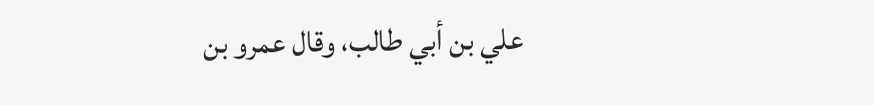علي بن أبي طالب، وقال عمرو بن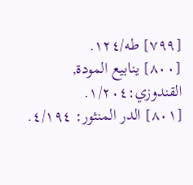[٧٩٩] طه/١٢٤.
[٨٠٠] ينابيع المودة, القندوزي:١/٢٠٤.
[٨٠١] الدر المنثور: ٤/١٩٤.